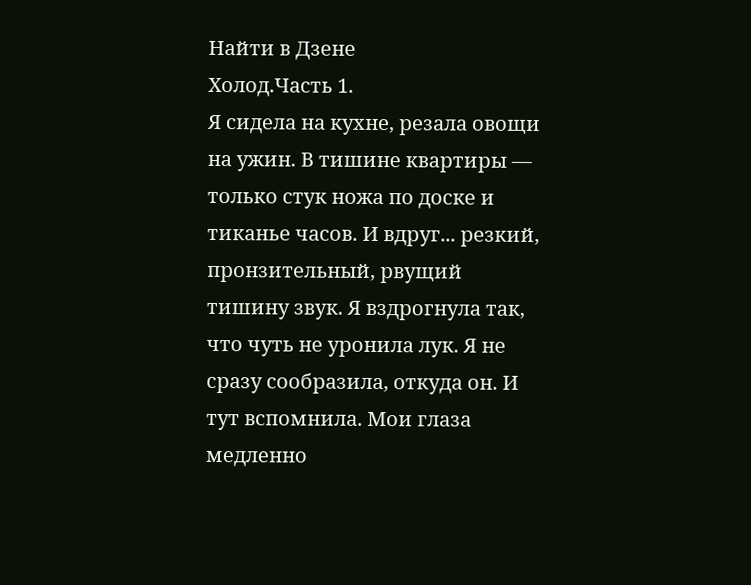Найти в Дзене
Холод.Часть 1.
Я сидела на кухне, резала овощи на ужин. В тишине квартиры — только стук ножа по доске и тиканье часов. И вдруг... резкий, пронзительный, рвущий тишину звук. Я вздрогнула так, что чуть не уронила лук. Я не сразу сообразила, откуда он. И тут вспомнила. Мои глаза медленно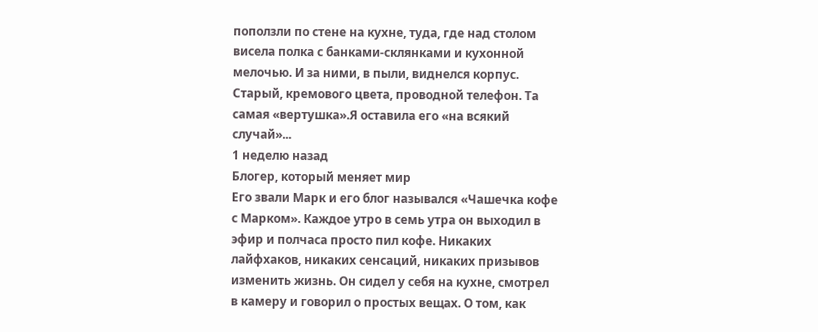поползли по стене на кухне, туда, где над столом висела полка с банками-склянками и кухонной мелочью. И за ними, в пыли, виднелся корпус. Старый, кремового цвета, проводной телефон. Та самая «вертушка».Я оставила его «на всякий случай»...
1 неделю назад
Блогер, который меняет мир
Его звали Марк и его блог назывался «Чашечка кофе с Марком». Каждое утро в семь утра он выходил в эфир и полчаса просто пил кофе. Никаких лайфхаков, никаких сенсаций, никаких призывов изменить жизнь. Он сидел у себя на кухне, смотрел в камеру и говорил о простых вещах. О том, как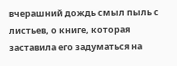вчерашний дождь смыл пыль с листьев, о книге, которая заставила его задуматься на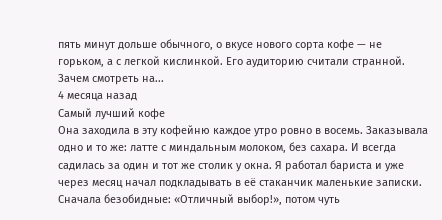пять минут дольше обычного, о вкусе нового сорта кофе — не горьком, а с легкой кислинкой. Его аудиторию считали странной. Зачем смотреть на...
4 месяца назад
Самый лучший кофе
Она заходила в эту кофейню каждое утро ровно в восемь. Заказывала одно и то же: латте с миндальным молоком, без сахара. И всегда садилась за один и тот же столик у окна. Я работал бариста и уже через месяц начал подкладывать в её стаканчик маленькие записки. Сначала безобидные: «Отличный выбор!», потом чуть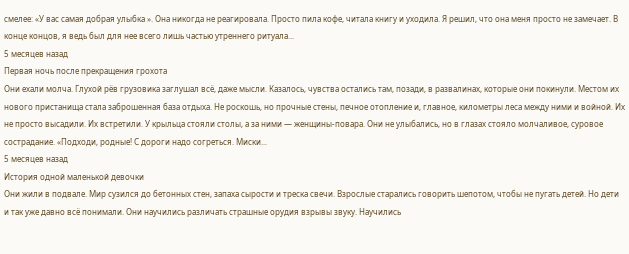смелее: «У вас самая добрая улыбка ». Она никогда не реагировала. Просто пила кофе, читала книгу и уходила. Я решил, что она меня просто не замечает. В конце концов, я ведь был для нее всего лишь частью утреннего ритуала...
5 месяцев назад
Первая ночь после прекращения грохота
Они ехали молча. Глухой рёв грузовика заглушал всё, даже мысли. Казалось, чувства остались там, позади, в развалинах, которые они покинули. Местом их нового пристанища стала заброшенная база отдыха. Не роскошь, но прочные стены, печное отопление и, главное, километры леса между ними и войной. Их не просто высадили. Их встретили. У крыльца стояли столы, а за ними — женщины-повара. Они не улыбались, но в глазах стояло молчаливое, суровое сострадание. «Подходи, родные! С дороги надо согреться. Миски...
5 месяцев назад
История одной маленькой девочки
Они жили в подвале. Мир сузился до бетонных стен, запаха сырости и треска свечи. Взрослые старались говорить шепотом, чтобы не пугать детей. Но дети и так уже давно всё понимали. Они научились различать страшные орудия взрывы звуку. Научились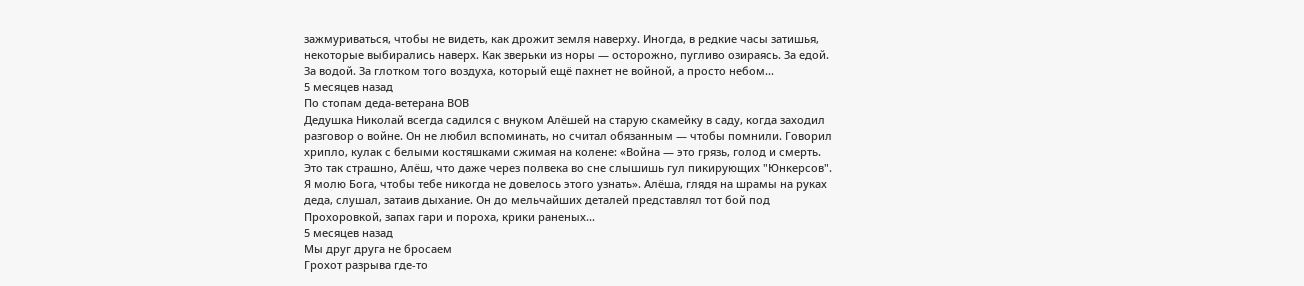зажмуриваться, чтобы не видеть, как дрожит земля наверху. Иногда, в редкие часы затишья, некоторые выбирались наверх. Как зверьки из норы — осторожно, пугливо озираясь. За едой. За водой. За глотком того воздуха, который ещё пахнет не войной, а просто небом...
5 месяцев назад
По стопам деда-ветерана ВОВ
Дедушка Николай всегда садился с внуком Алёшей на старую скамейку в саду, когда заходил разговор о войне. Он не любил вспоминать, но считал обязанным — чтобы помнили. Говорил хрипло, кулак с белыми костяшками сжимая на колене: «Война — это грязь, голод и смерть. Это так страшно, Алёш, что даже через полвека во сне слышишь гул пикирующих "Юнкерсов". Я молю Бога, чтобы тебе никогда не довелось этого узнать». Алёша, глядя на шрамы на руках деда, слушал, затаив дыхание. Он до мельчайших деталей представлял тот бой под Прохоровкой, запах гари и пороха, крики раненых...
5 месяцев назад
Мы друг друга не бросаем
Грохот разрыва где-то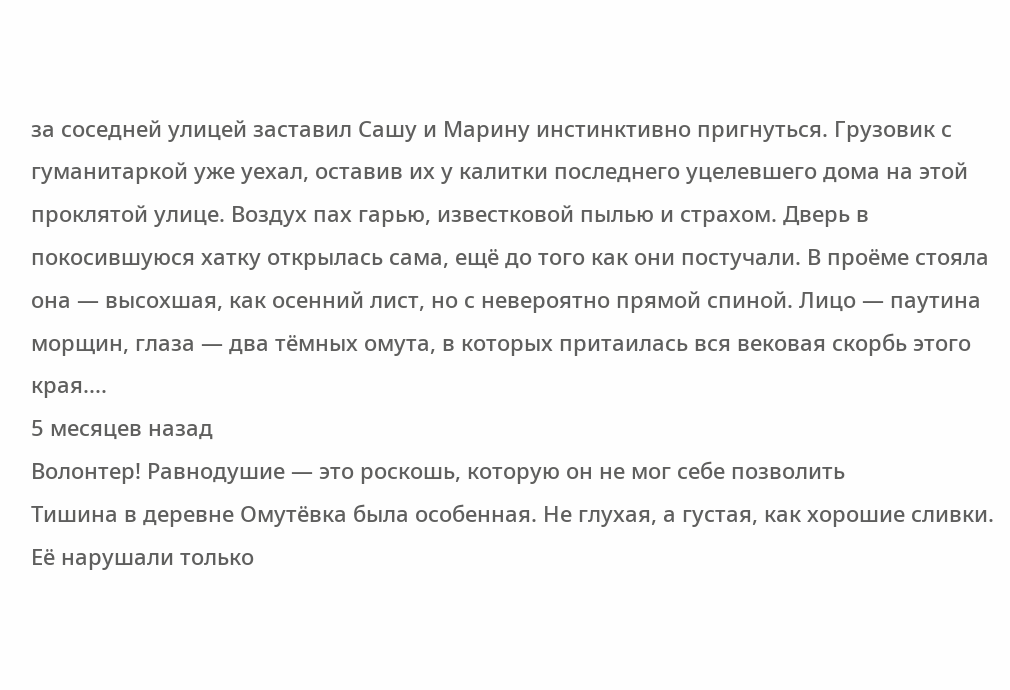за соседней улицей заставил Сашу и Марину инстинктивно пригнуться. Грузовик с гуманитаркой уже уехал, оставив их у калитки последнего уцелевшего дома на этой проклятой улице. Воздух пах гарью, известковой пылью и страхом. Дверь в покосившуюся хатку открылась сама, ещё до того как они постучали. В проёме стояла она — высохшая, как осенний лист, но с невероятно прямой спиной. Лицо — паутина морщин, глаза — два тёмных омута, в которых притаилась вся вековая скорбь этого края....
5 месяцев назад
Волонтер! Равнодушие — это роскошь, которую он не мог себе позволить
Тишина в деревне Омутёвка была особенная. Не глухая, а густая, как хорошие сливки. Её нарушали только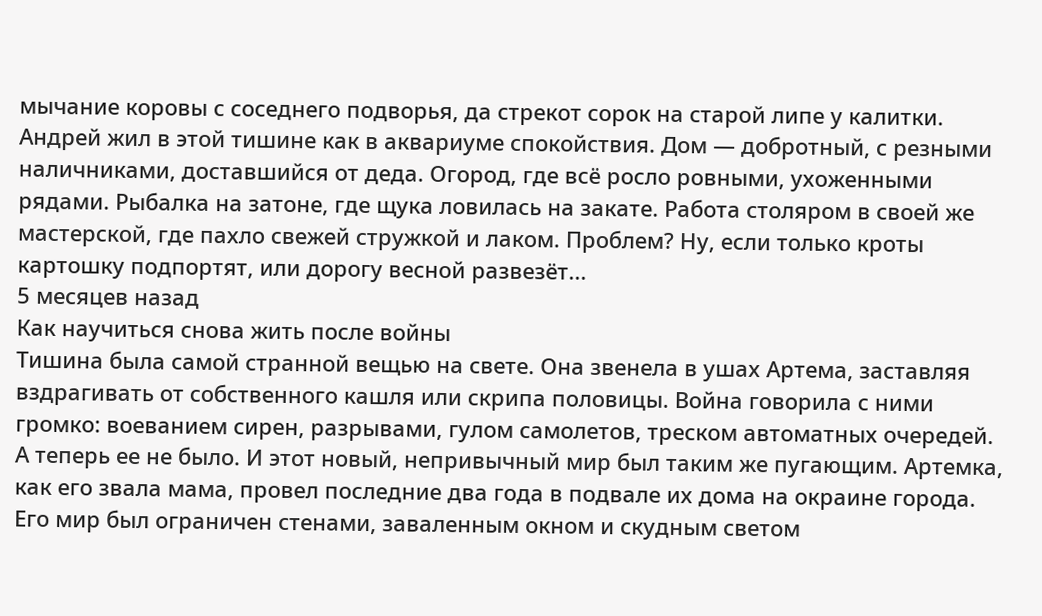мычание коровы с соседнего подворья, да стрекот сорок на старой липе у калитки. Андрей жил в этой тишине как в аквариуме спокойствия. Дом — добротный, с резными наличниками, доставшийся от деда. Огород, где всё росло ровными, ухоженными рядами. Рыбалка на затоне, где щука ловилась на закате. Работа столяром в своей же мастерской, где пахло свежей стружкой и лаком. Проблем? Ну, если только кроты картошку подпортят, или дорогу весной развезёт...
5 месяцев назад
Как научиться снова жить после войны
Тишина была самой странной вещью на свете. Она звенела в ушах Артема, заставляя вздрагивать от собственного кашля или скрипа половицы. Война говорила с ними громко: воеванием сирен, разрывами, гулом самолетов, треском автоматных очередей. А теперь ее не было. И этот новый, непривычный мир был таким же пугающим. Артемка, как его звала мама, провел последние два года в подвале их дома на окраине города. Его мир был ограничен стенами, заваленным окном и скудным светом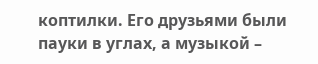коптилки. Его друзьями были пауки в углах, а музыкой –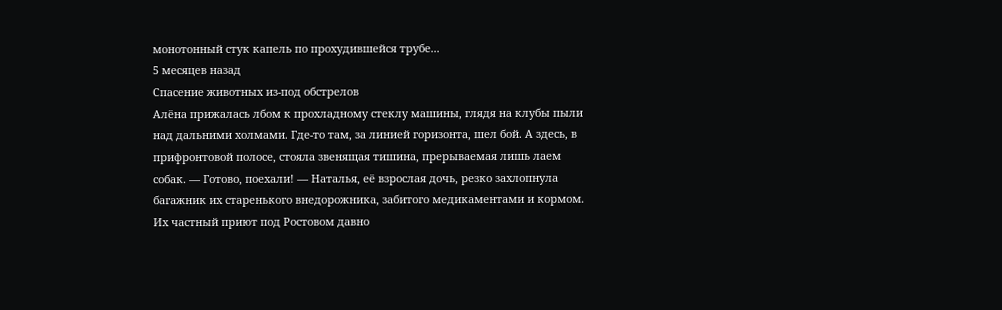монотонный стук капель по прохудившейся трубе...
5 месяцев назад
Спасение животных из-под обстрелов
Алёна прижалась лбом к прохладному стеклу машины, глядя на клубы пыли над дальними холмами. Где-то там, за линией горизонта, шел бой. А здесь, в прифронтовой полосе, стояла звенящая тишина, прерываемая лишь лаем собак. — Готово, поехали! — Наталья, её взрослая дочь, резко захлопнула багажник их старенького внедорожника, забитого медикаментами и кормом. Их частный приют под Ростовом давно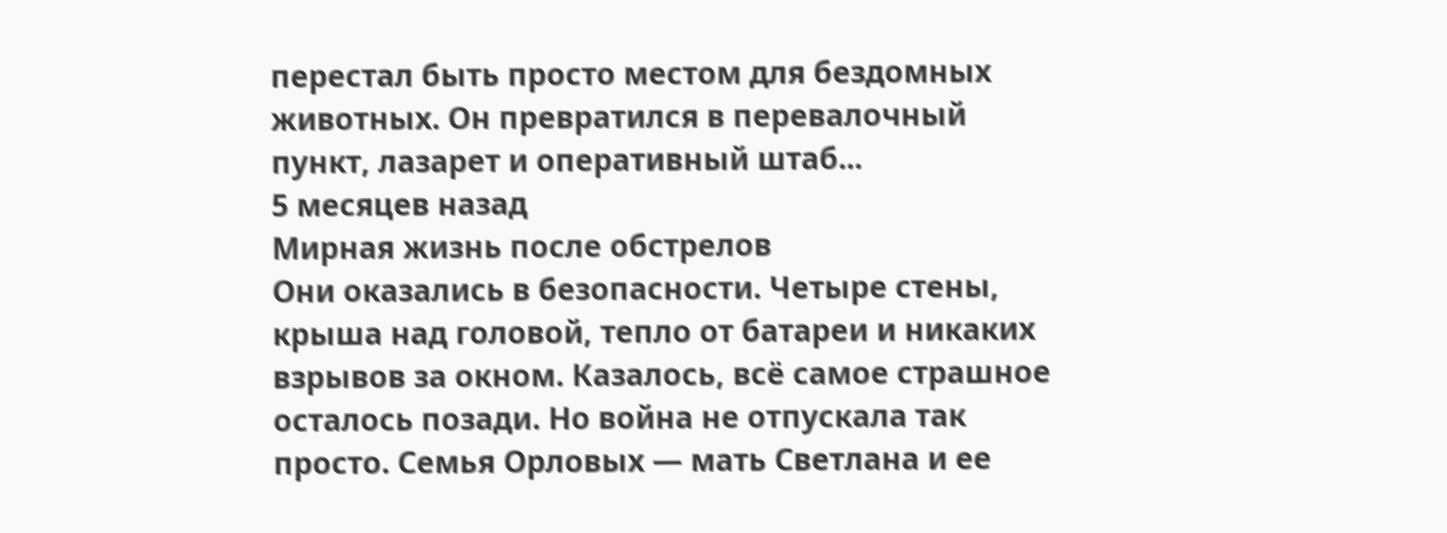перестал быть просто местом для бездомных животных. Он превратился в перевалочный пункт, лазарет и оперативный штаб...
5 месяцев назад
Мирная жизнь после обстрелов
Они оказались в безопасности. Четыре стены, крыша над головой, тепло от батареи и никаких взрывов за окном. Казалось, всё самое страшное осталось позади. Но война не отпускала так просто. Семья Орловых — мать Светлана и ее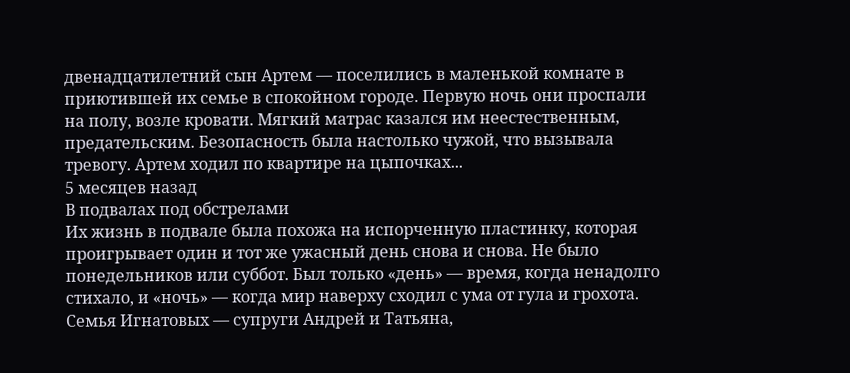двенадцатилетний сын Артем — поселились в маленькой комнате в приютившей их семье в спокойном городе. Первую ночь они проспали на полу, возле кровати. Мягкий матрас казался им неестественным, предательским. Безопасность была настолько чужой, что вызывала тревогу. Артем ходил по квартире на цыпочках...
5 месяцев назад
В подвалах под обстрелами
Их жизнь в подвале была похожа на испорченную пластинку, которая проигрывает один и тот же ужасный день снова и снова. Не было понедельников или суббот. Был только «день» — время, когда ненадолго стихало, и «ночь» — когда мир наверху сходил с ума от гула и грохота. Семья Игнатовых — супруги Андрей и Татьяна,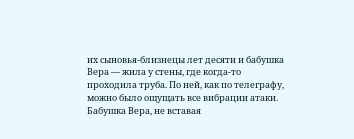их сыновья-близнецы лет десяти и бабушка Вера — жила у стены, где когда-то проходила труба. По ней, как по телеграфу, можно было ощущать все вибрации атаки. Бабушка Вера, не вставая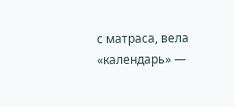с матраса, вела «календарь» —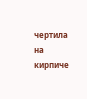чертила на кирпиче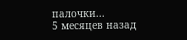палочки...
5 месяцев назад